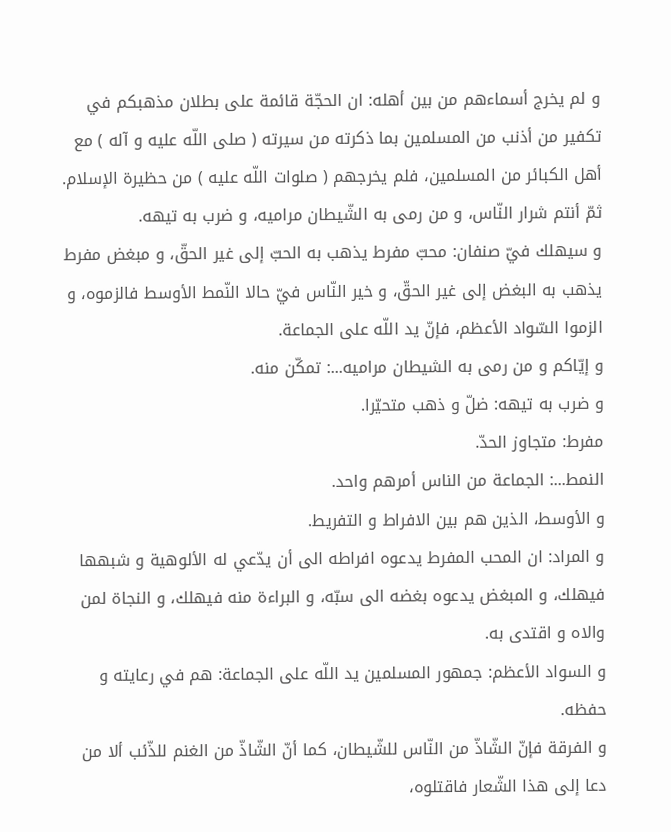و لم يخرج أسماءهم من بين أهله: ان الحجّة قائمة على بطلان مذهبكم في تكفير من أذنب من المسلمين بما ذكرته من سيرته ( صلى اللّه عليه و آله ) مع أهل الكبائر من المسلمين، فلم يخرجهم ( صلوات اللّه عليه ) من حظيرة الإسلام.
ثمّ أنتم شرار النّاس، و من رمى به الشّيطان مراميه، و ضرب به تيهه.
و سيهلك فيّ صنفان: محبّ مفرط يذهب به الحبّ إلى غير الحقّ، و مبغض مفرط يذهب به البغض إلى غير الحقّ، و خير النّاس فيّ حالا النّمط الأوسط فالزموه، و الزموا السّواد الأعظم، فإنّ يد اللّه على الجماعة.
و إيّاكم و من رمى به الشيطان مراميه...: تمكّن منه.
و ضرب به تيهه: ضلّ و ذهب متحيّرا.
مفرط: متجاوز الحدّ.
النمط...: الجماعة من الناس أمرهم واحد.
و الأوسط، الذين هم بين الافراط و التفريط.
و المراد: ان المحب المفرط يدعوه افراطه الى أن يدّعي له الألوهية و شبهها فيهلك، و المبغض يدعوه بغضه الى سبّه، و البراءة منه فيهلك، و النجاة لمن والاه و اقتدى به.
و السواد الأعظم: جمهور المسلمين يد اللّه على الجماعة: هم في رعايته و حفظه.
و الفرقة فإنّ الشّاذّ من النّاس للشّيطان، كما أنّ الشّاذّ من الغنم للذّئب ألا من دعا إلى هذا الشّعار فاقتلوه،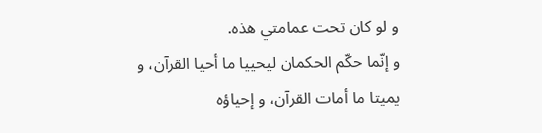و لو كان تحت عمامتي هذه.
و إنّما حكّم الحكمان ليحييا ما أحيا القرآن، و يميتا ما أمات القرآن، و إحياؤه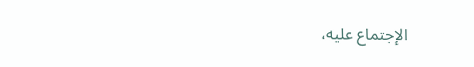الإجتماع عليه،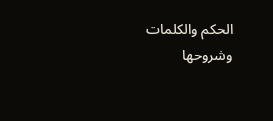الحكم والكلمات وشروحها